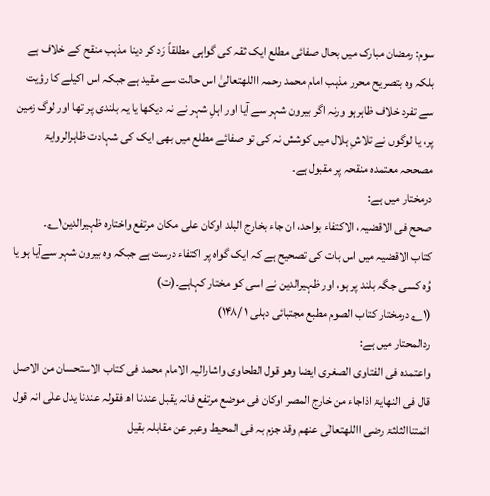سوم: رمضان مبارک میں بحال صفائی مطلع ایک ثقہ کی گواہی مطلقاً رَد کر دینا مذہب منقح کے خلاف ہے بلکہ وہ بتصریح محرر مذہب امام محمد رحمہ االلهتعالیٰ اس حالت سے مقید ہے جبکہ اس اکیلے کا رؤیت سے تفرد خلاف ظاہرہو ورنہ اگر بیرون شہر سے آیا اور اہلِ شہر نے نہ دیکھا یا یہ بلندی پر تھا اور لوگ زمین پر، یا لوگوں نے تلاشِ ہلال میں کوشش نہ کی تو صفائے مطلع میں بھی ایک کی شہادت ظاہرالروایۃ مصححہ معتمدہ منقحہ پر مقبول ہے۔
درمختار میں ہے:
صحح فی الاقضیہ، الاکتفاء بواحد، ان جاء بخارج البلد اوکان علی مکان مرتفع واختارہ ظہیرالدین۱؎۔
کتاب الاقضیہ میں اس بات کی تصحیح ہے کہ ایک گواہ پر اکتفاء درست ہے جبکہ وہ بیرون شہر سےآیا ہو یا وُہ کسی جگہ بلند پر ہو، اور ظہیرالدین نے اسی کو مختار کہاہے۔(ت)
(۱؎ درمختار کتاب الصوم مطبع مجتبائی دہلی ۱ /۱۴۸)
ردالمحتار میں ہے:
واعتمدہ فی الفتاوی الصغری ایضا وھو قول الطحاوی واشارالیہ الامام محمد فی کتاب الاستحسان من الاصل قال فی النھایۃ اذاجاء من خارج المصر اوکان فی موضع مرتفع فانہ یقبل عندنا اھ فقولہ عندنا یدل علٰی انہ قول ائمتناالثلثۃ رضی االلهتعالٰی عنھم وقد جزم بہ فی المحیط وعبر عن مقابلہ بقیل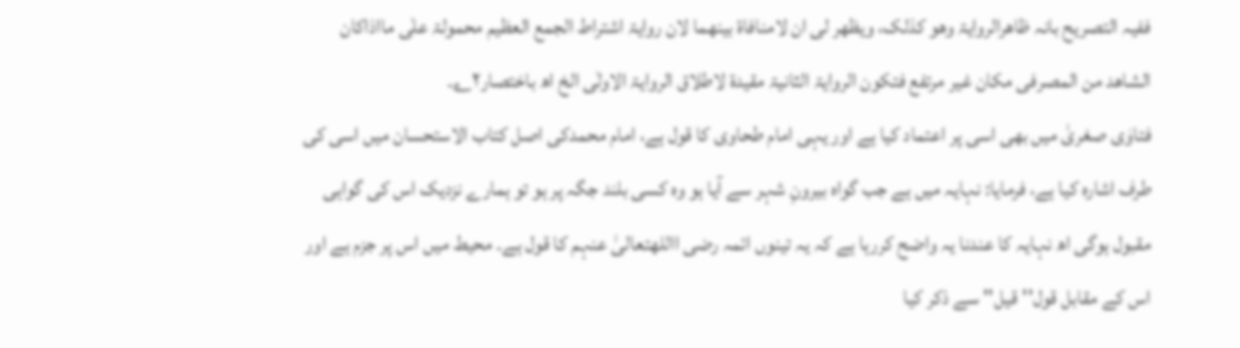ففیہ التصریح بانہ ظاھرالروایۃ وھو کذلک، ویظھر لی ان لامنافاۃ بینھما لان روایۃ اشتراط الجمع العظیم محمولۃ علٰی مااذاکان الشاھد من المصرفی مکان غیر مرتفع فتکون الروایۃ الثانیۃ مقیدۃ لاطلاق الروایۃ الاولٰی الخ اھ باختصار۲؎۔
فتاوٰی صغریٰ میں بھی اسی پر اعتماد کیا ہے اور یہی امام طحاوی کا قول ہے، امام محمدکی اصل کتاب الاستحسان میں اسی کی طرف اشارہ کیا ہے، فرمایا: نہایہ میں ہے جب گواہ بیرونِ شہر سے آیا ہو وہ کسی بلند جگہ پر ہو تو ہمارے نزدیک اس کی گواہی مقبول ہوگی اھ نہایہ کا عندنا یہ واضح کررہا ہے کہ یہ تینوں ائمہ رضی االلهتعالیٰ عنہم کا قول ہے۔ محیط میں اس پر جزم ہے اور اس کے مقابل قول''قیل'' سے ذکر کیا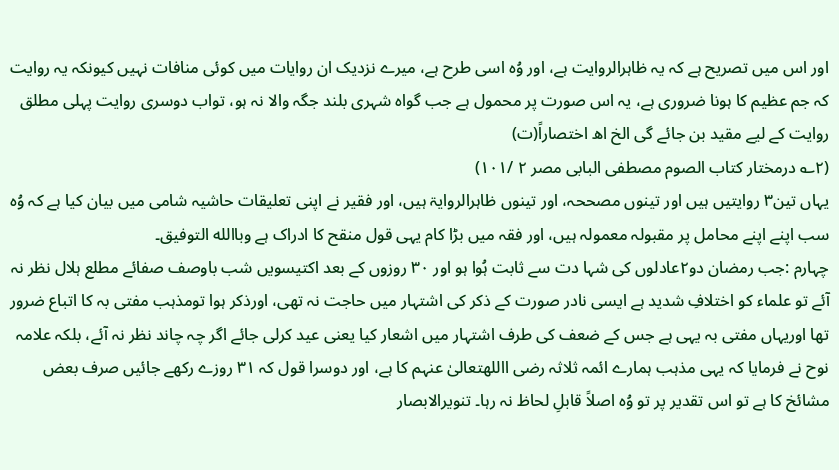اور اس میں تصریح ہے کہ یہ ظاہرالروایت ہے، اور وُہ اسی طرح ہے، میرے نزدیک ان روایات میں کوئی منافات نہیں کیونکہ یہ روایت کہ جم عظیم کا ہونا ضروری ہے، یہ اس صورت پر محمول ہے جب گواہ شہری بلند جگہ والا نہ ہو، تواب دوسری روایت پہلی مطلق روایت کے لیے مقید بن جائے گی الخ اھ اختصاراً(ت)
(۲؎ درمختار کتاب الصوم مصطفی البابی مصر ۲ /۱۰۱)
یہاں تین۳ روایتیں ہیں اور تینوں مصححہ، اور تینوں ظاہرالروایۃ ہیں، اور فقیر نے اپنی تعلیقات حاشیہ شامی میں بیان کیا ہے کہ وُہ سب اپنے اپنے محامل پر مقبولہ معمولہ ہیں، اور فقہ میں بڑا کام یہی قول منقح کا ادراک ہے وباالله التوفیق۔
چہارم :جب رمضان دو۲عادلوں کی شہا دت سے ثابت ہُوا ہو اور ۳۰ روزوں کے بعد اکتیسویں شب باوصف صفائے مطلع ہلال نظر نہ آئے تو علماء کو اختلافِ شدید ہے ایسی نادر صورت کے ذکر کی اشتہار میں حاجت نہ تھی، اورذکر ہوا تومذہب مفتی بہ کا اتباع ضرور تھا اوریہاں مفتی بہ یہی ہے جس کے ضعف کی طرف اشتہار میں اشعار کیا یعنی عید کرلی جائے اگر چہ چاند نظر نہ آئے، بلکہ علامہ نوح نے فرمایا کہ یہی مذہب ہمارے ائمہ ثلاثہ رضی االلهتعالیٰ عنہم کا ہے، اور دوسرا قول کہ ۳۱ روزے رکھے جائیں صرف بعض مشائخ کا ہے تو اس تقدیر پر تو وُہ اصلاً قابلِ لحاظ نہ رہا۔ تنویرالابصار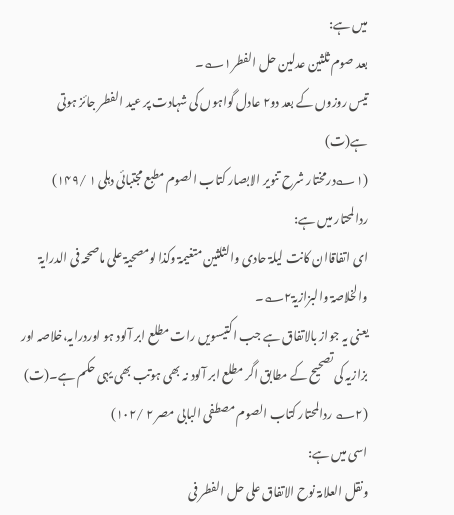میں ہے:
بعد صوم ثلثین عدلین حل الفطر۱؎۔
تیس روزوں کے بعد دو۲ عادل گواہوں کی شہادت پر عید الفطر جائز ہوتی ہے(ت)
(۱؎درمختار شرح تنویر الابصار کتاب الصوم مطبع مجتبائی دہلی ۱ /۱۴۹)
ردالمحتار میں ہے:
ای اتفاقاان کانت لیلۃ حادی والثلثین متغیمۃ وکذا لومصحیۃ علی ماصححہ فی الدرایۃ والخلاصۃ والبزازیۃ۲؎۔
یعنی یہ جواز بالاتفاق ہے جب اکتیسویں رات مطلع ابر آلود ہو اوردرایہ،خلاصہ اور بزازیہ کی تصحیح کے مطابق اگر مطلع ابر آلود نہ بھی ہوتب بھی یہی حکم ہے۔(ت)
(۲؎ ردالمحتار کتاب الصوم مصطفی البابی مصر ۲ /۱۰۲)
اسی میں ہے:
ونقل العلامۃ نوح الاتفاق علی حل الفطر فی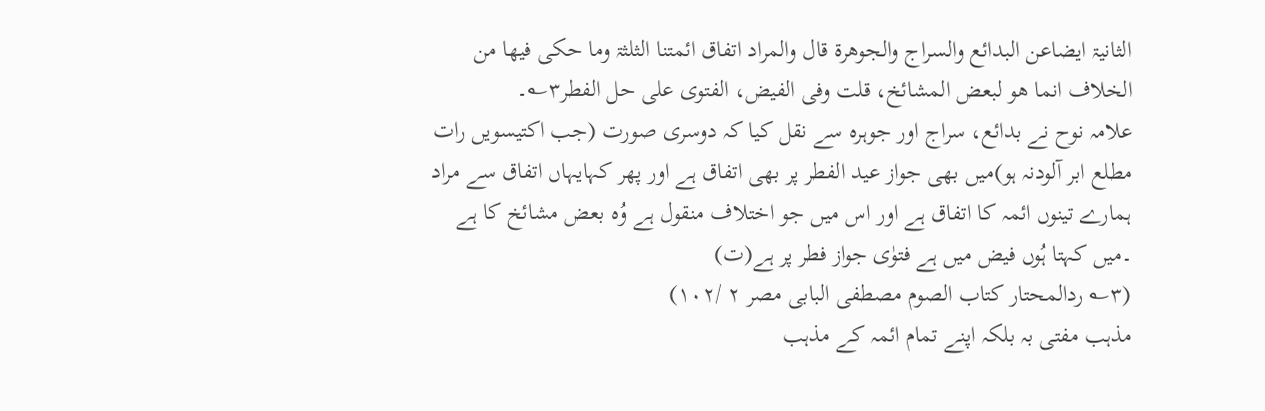الثانیۃ ایضاعن البدائع والسراج والجوھرۃ قال والمراد اتفاق ائمتنا الثلثۃ وما حکی فیھا من الخلاف انما ھو لبعض المشائخ، قلت وفی الفیض، الفتوی علی حل الفطر۳؎۔
علامہ نوح نے بدائع، سراج اور جوہرہ سے نقل کیا کہ دوسری صورت (جب اکتیسویں رات مطلع ابر آلودنہ ہو)میں بھی جواز عید الفطر پر بھی اتفاق ہے اور پھر کہایہاں اتفاق سے مراد ہمارے تینوں ائمہ کا اتفاق ہے اور اس میں جو اختلاف منقول ہے وُہ بعض مشائخ کا ہے ۔میں کہتا ہُوں فیض میں ہے فتوٰی جواز فطر پر ہے(ت)
(۳؎ ردالمحتار کتاب الصوم مصطفی البابی مصر ۲ /۱۰۲)
مذہب مفتی بہ بلکہ اپنے تمام ائمہ کے مذہب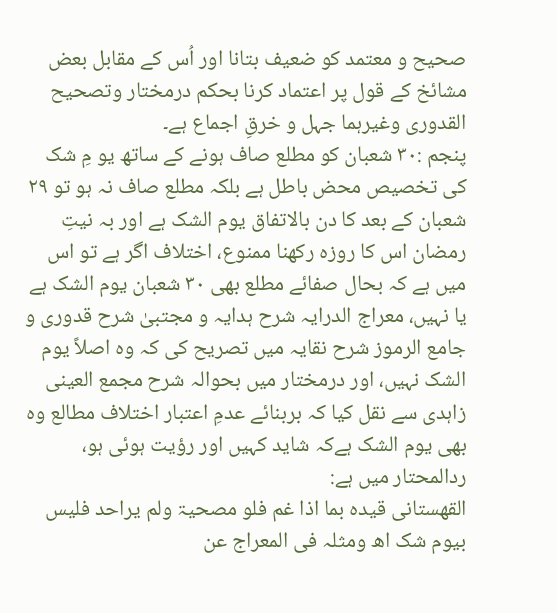صحیح و معتمد کو ضعیف بتانا اور اُس کے مقابل بعض مشائخ کے قول پر اعتماد کرنا بحکم درمختار وتصحیح القدوری وغیرہما جہل و خرقِ اجماع ہے۔
پنجم :۳۰ شعبان کو مطلع صاف ہونے کے ساتھ یو مِ شک کی تخصیص محض باطل ہے بلکہ مطلع صاف نہ ہو تو ۲۹ شعبان کے بعد کا دن بالاتفاق یوم الشک ہے اور بہ نیتِ رمضان اس کا روزہ رکھنا ممنوع، اختلاف اگر ہے تو اس میں ہے کہ بحال صفائے مطلع بھی ۳۰ شعبان یوم الشک ہے یا نہیں، معراج الدرایہ شرح ہدایہ و مجتبیٰ شرح قدوری و جامع الرموز شرح نقایہ میں تصریح کی کہ وہ اصلاً یوم الشک نہیں، اور درمختار میں بحوالہ شرح مجمع العینی زاہدی سے نقل کیا کہ بربنائے عدمِ اعتبار اختلاف مطالع وہ بھی یوم الشک ہےکہ شاید کہیں اور رؤیت ہوئی ہو، ردالمحتار میں ہے:
القھستانی قیدہ بما اذا غم فلو مصحیۃ ولم یراحد فلیس بیوم شک اھ ومثلہ فی المعراج عن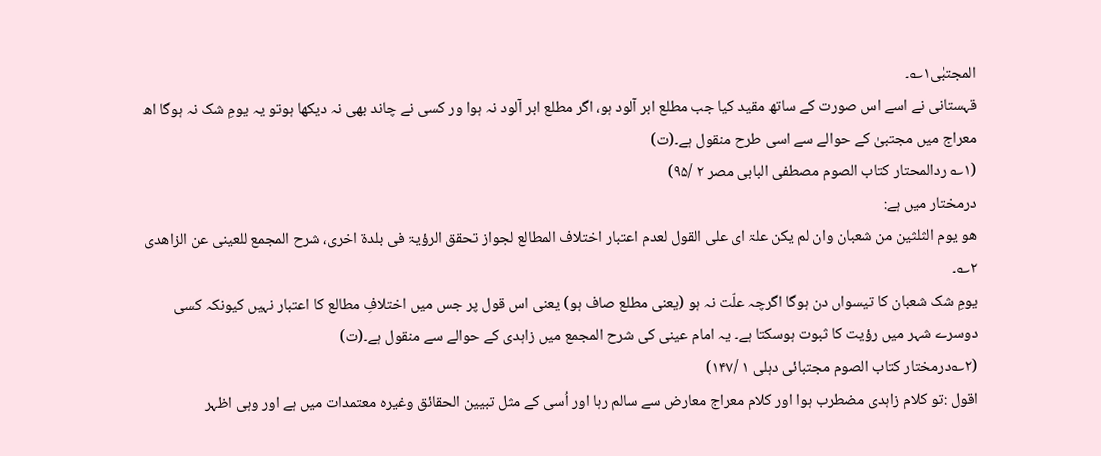المجتبٰی۱؎۔
قہستانی نے اسے اس صورت کے ساتھ مقید کیا جب مطلع ابر آلود ہو، اگر مطلع ابر آلود نہ ہوا ور کسی نے چاند بھی نہ دیکھا ہوتو یہ یومِ شک نہ ہوگا اھ معراج میں مجتبیٰ کے حوالے سے اسی طرح منقول ہے۔(ت)
(۱؎ ردالمحتار کتاب الصوم مصطفی البابی مصر ۲ /۹۵)
درمختار میں ہے:
ھو یوم الثلثین من شعبان وان لم یکن علۃ ای علی القول لعدم اعتبار اختلاف المطالع لجواز تحقق الرؤیۃ فی بلدۃ اخری، شرح المجمع للعینی عن الزاھدی ۲؎۔
یومِ شک شعبان کا تیسواں دن ہوگا اگرچہ علّت نہ ہو (یعنی مطلع صاف ہو) یعنی اس قول پر جس میں اختلافِ مطالع کا اعتبار نہیں کیونکہ کسی دوسرے شہر میں رؤیت کا ثبوت ہوسکتا ہے۔ یہ امام عینی کی شرح المجمع میں زاہدی کے حوالے سے منقول ہے۔(ت)
(۲؎درمختار کتاب الصوم مجتبائی دہلی ۱ /۱۴۷)
اقول :تو کلام زاہدی مضطرب ہوا اور کلام معراج معارض سے سالم رہا اور اُسی کے مثل تبیین الحقائق وغیرہ معتمدات میں ہے اور وہی اظہر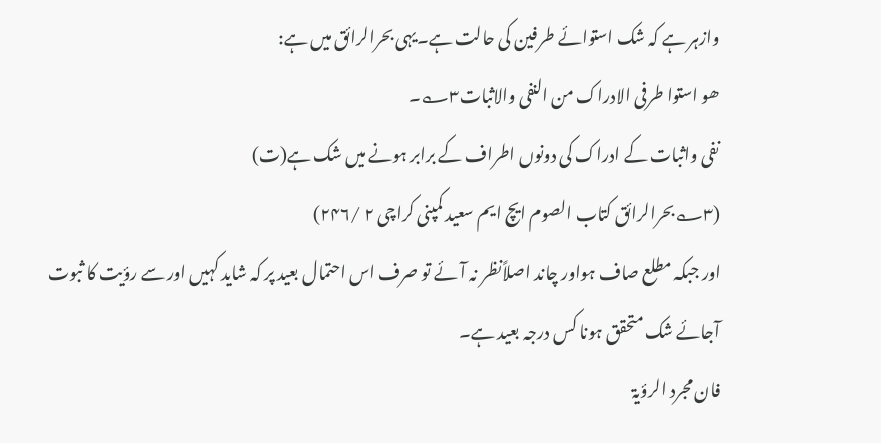وازہر ہے کہ شک استوائے طرفین کی حالت ہے۔یہی بحرالرائق میں ہے:
ھو استوا طرفی الادراک من النفی والاثبات۳؎۔
نفی واثبات کے ادراک کی دونوں اطراف کے برابر ہونے میں شک ہے(ت)
(۳؎بحرالرائق کتاب الصوم ایچ ایم سعید کمپنی کراچی ۲ /۲۴۶)
اور جبکہ مطلع صاف ہواور چاند اصلاًنظر نہ آئے تو صرف اس احتمال بعید پر کہ شاید کہیں اور سے رؤیت کا ثبوت آجائے شک متحقق ہونا کس درجہ بعید ہے۔
فان مجرد الرؤیۃ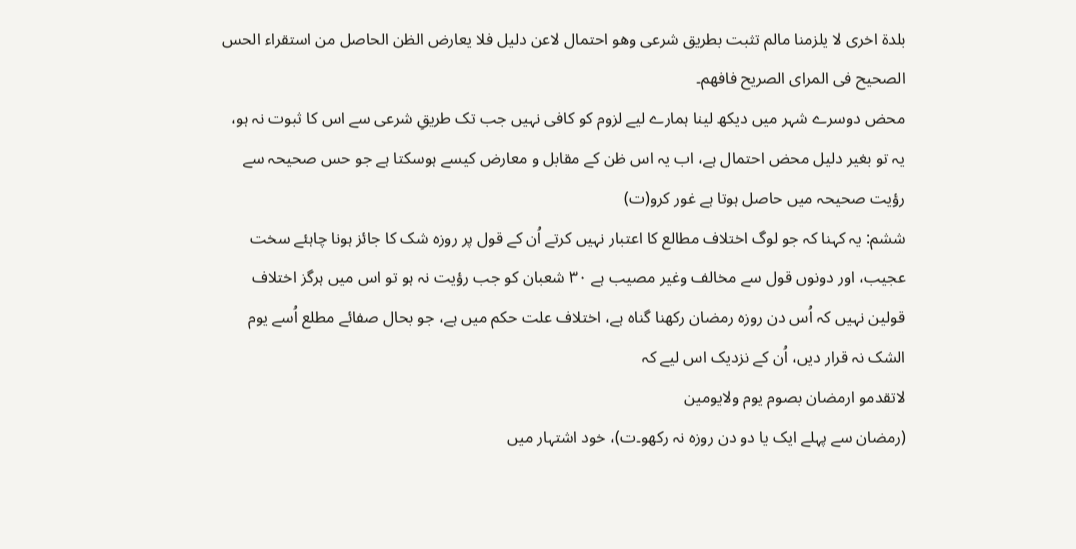بلدۃ اخری لا یلزمنا مالم تثبت بطریق شرعی وھو احتمال لاعن دلیل فلا یعارض الظن الحاصل من استقراء الحس الصحیح فی المرای الصریح فافھم۔
محض دوسرے شہر میں دیکھ لینا ہمارے لیے لزوم کو کافی نہیں جب تک طریقِ شرعی سے اس کا ثبوت نہ ہو، یہ تو بغیر دلیل محض احتمال ہے، اب یہ اس ظن کے مقابل و معارض کیسے ہوسکتا ہے جو حس صحیحہ سے رؤیت صحیحہ میں حاصل ہوتا ہے غور کرو(ت)
ششم: یہ کہنا کہ جو لوگ اختلاف مطالع کا اعتبار نہیں کرتے اُن کے قول پر روزہ شک کا جائز ہونا چاہئے سخت عجیب، اور دونوں قول سے مخالف وغیر مصیب ہے ۳۰ شعبان کو جب رؤیت نہ ہو تو اس میں ہرگز اختلاف قولین نہیں کہ اُس دن روزہ رمضان رکھنا گناہ ہے، اختلاف علت حکم میں ہے، جو بحال صفائے مطلع اُسے یوم الشک نہ قرار دیں، اُن کے نزدیک اس لیے کہ
لاتقدمو ارمضان بصوم یوم ولایومین
(رمضان سے پہلے ایک یا دو دن روزہ نہ رکھو۔ت)، خود اشتہار میں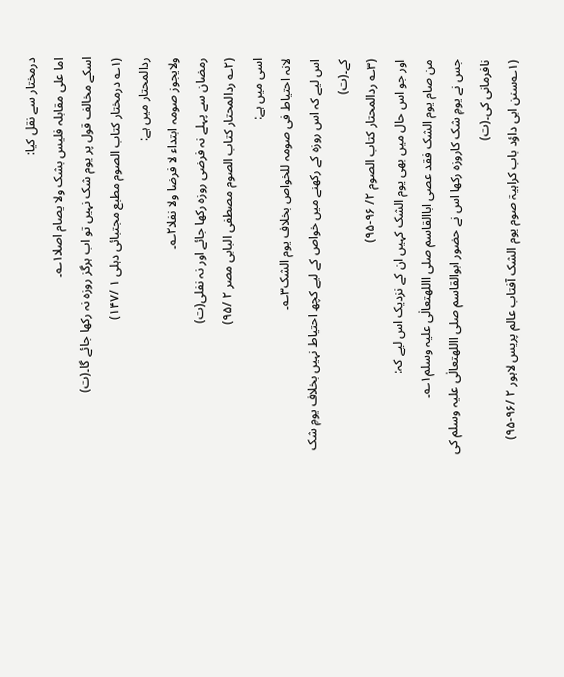درمختار سے نقل کیا:
اما علی مقابلہ فلیس بشک ولا یصام اصلا۱؎۔
اسکے مخالف قول پر یوم شک نہیں تو اب ہرگز روزہ نہ رکھا جائے گا۔(ت)
(۱؎ درمختار کتاب الصوم مطبع مجتبائی دہلی ۱ /۱۴۷)
ردالمحتار میں ہے:
ولایجوز صومہ ابتداء لا فرضا ولا نفلا۲؎۔
رمضان سے پہلے نہ فرضی روزہ رکھا جائے اور نہ نفلی(ت)
(۲؎ ردالمحتار کتاب الصوم مصطفی البابی مصر ۲ /۹۵)
اسی میں ہے:
لانہ احتیاط فی صومہ للخواص بخلاف یوم الشک۳؎۔
اس لیے کہ اس روزہ کے رکھنے میں خواص کے لیے کچھ احتیاط نہیں بخلاف یومِ شک کے۔(ت)
(۳؎ ردالمحتار کتاب الصوم ۲/ ۹۶-۹۵)
اور جو اس حال میں بھی یوم الشک کہیں ان کے نزدیک اس لیے کہ:
من صام یوم الشک فقد عصی اباالقاسم صلی االلهتعالٰی علیہ وسلم۱؎۔
جس نے یومِ شک کاروزہ رکھا اس نے حضور ابوالقاسم صلی االلهتعالٰی علیہ وسلم کی نافرمانی کی۔(ت)
(۱؎سنن ابی داؤد باب کراہیۃ صوم یوم الشک آفتاب عالم پریس لاہور ۲ /۹۶-۹۵)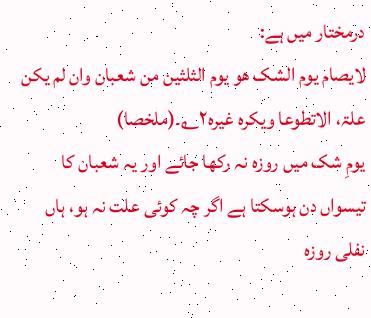درمختار میں ہے:
لایصام یوم الشک ھو یوم الثلثین من شعبان وان لم یکن علۃ، الاتطوعا ویکرہ غیرہ۲؎۔(ملخصا)
یومِ شک میں روزہ نہ رکھا جائے اور یہ شعبان کا تیسواں دن ہوسکتا ہے اگر چہ کوئی علت نہ ہو، ہاں نفلی روزہ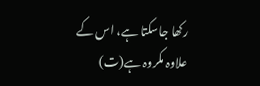رکھا جاسکتا ہے، اس کے علاوہ مکروہ ہے(ت)